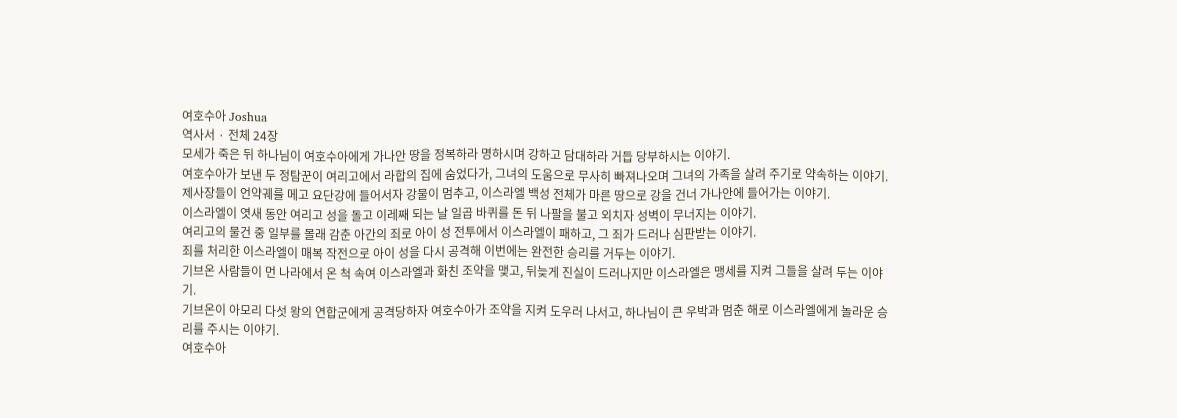여호수아 Joshua
역사서 · 전체 24장
모세가 죽은 뒤 하나님이 여호수아에게 가나안 땅을 정복하라 명하시며 강하고 담대하라 거듭 당부하시는 이야기.
여호수아가 보낸 두 정탐꾼이 여리고에서 라합의 집에 숨었다가, 그녀의 도움으로 무사히 빠져나오며 그녀의 가족을 살려 주기로 약속하는 이야기.
제사장들이 언약궤를 메고 요단강에 들어서자 강물이 멈추고, 이스라엘 백성 전체가 마른 땅으로 강을 건너 가나안에 들어가는 이야기.
이스라엘이 엿새 동안 여리고 성을 돌고 이레째 되는 날 일곱 바퀴를 돈 뒤 나팔을 불고 외치자 성벽이 무너지는 이야기.
여리고의 물건 중 일부를 몰래 감춘 아간의 죄로 아이 성 전투에서 이스라엘이 패하고, 그 죄가 드러나 심판받는 이야기.
죄를 처리한 이스라엘이 매복 작전으로 아이 성을 다시 공격해 이번에는 완전한 승리를 거두는 이야기.
기브온 사람들이 먼 나라에서 온 척 속여 이스라엘과 화친 조약을 맺고, 뒤늦게 진실이 드러나지만 이스라엘은 맹세를 지켜 그들을 살려 두는 이야기.
기브온이 아모리 다섯 왕의 연합군에게 공격당하자 여호수아가 조약을 지켜 도우러 나서고, 하나님이 큰 우박과 멈춘 해로 이스라엘에게 놀라운 승리를 주시는 이야기.
여호수아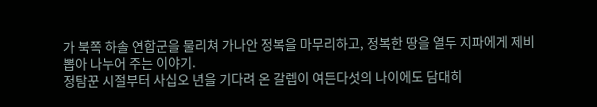가 북쪽 하솔 연합군을 물리쳐 가나안 정복을 마무리하고, 정복한 땅을 열두 지파에게 제비 뽑아 나누어 주는 이야기.
정탐꾼 시절부터 사십오 년을 기다려 온 갈렙이 여든다섯의 나이에도 담대히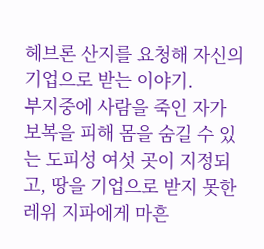헤브론 산지를 요청해 자신의 기업으로 받는 이야기.
부지중에 사람을 죽인 자가 보복을 피해 몸을 숨길 수 있는 도피성 여섯 곳이 지정되고, 땅을 기업으로 받지 못한 레위 지파에게 마흔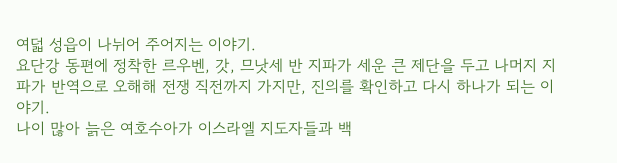여덟 성읍이 나뉘어 주어지는 이야기.
요단강 동편에 정착한 르우벤, 갓, 므낫세 반 지파가 세운 큰 제단을 두고 나머지 지파가 반역으로 오해해 전쟁 직전까지 가지만, 진의를 확인하고 다시 하나가 되는 이야기.
나이 많아 늙은 여호수아가 이스라엘 지도자들과 백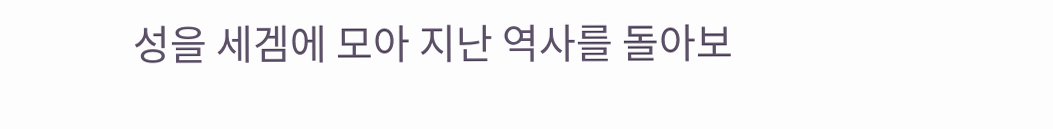성을 세겜에 모아 지난 역사를 돌아보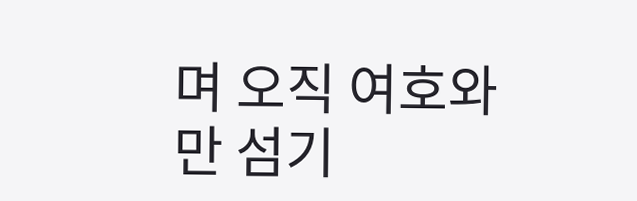며 오직 여호와만 섬기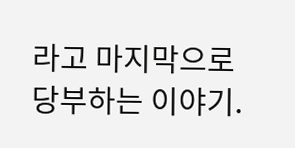라고 마지막으로 당부하는 이야기.